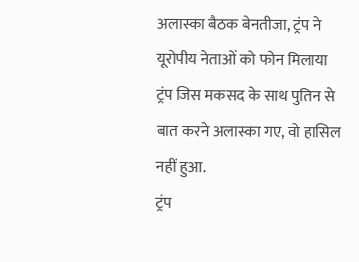अलास्का बैठक बेनतीजा, ट्रंप ने यूरोपीय नेताओं को फोन मिलाया
ट्रंप जिस मकसद के साथ पुतिन से बात करने अलास्का गए, वो हासिल नहीं हुआ.
ट्रंप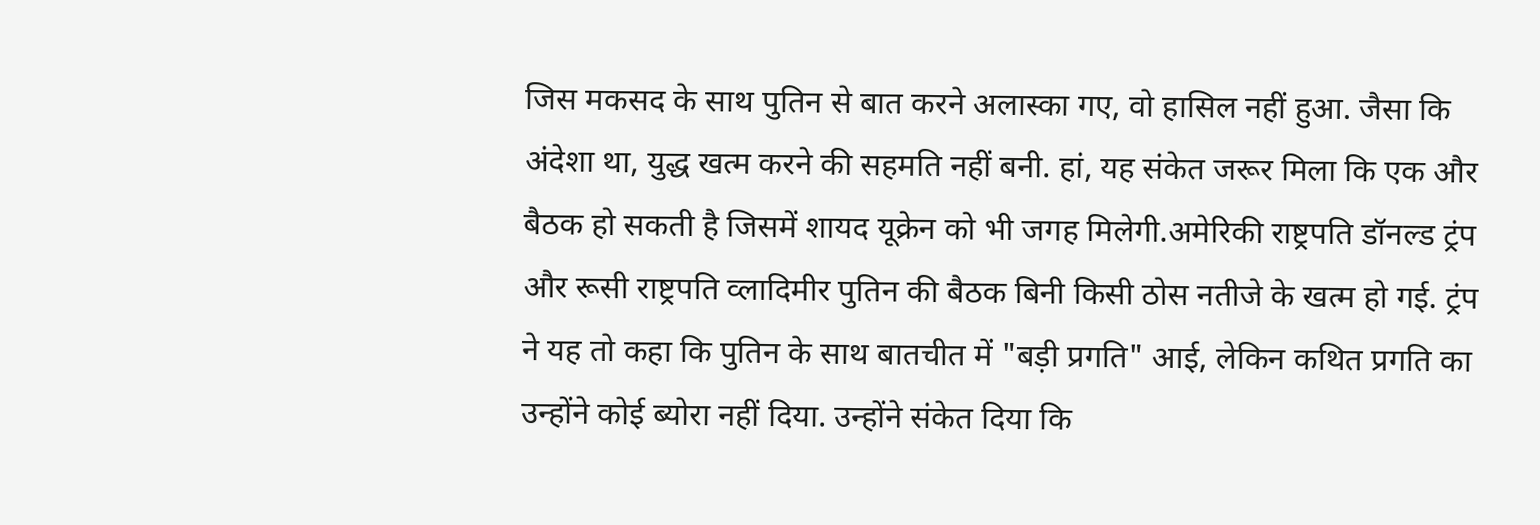जिस मकसद के साथ पुतिन से बात करने अलास्का गए, वो हासिल नहीं हुआ. जैसा कि अंदेशा था, युद्ध खत्म करने की सहमति नहीं बनी. हां, यह संकेत जरूर मिला कि एक और बैठक हो सकती है जिसमें शायद यूक्रेन को भी जगह मिलेगी.अमेरिकी राष्ट्रपति डॉनल्ड ट्रंप और रूसी राष्ट्रपति व्लादिमीर पुतिन की बैठक बिनी किसी ठोस नतीजे के खत्म हो गई. ट्रंप ने यह तो कहा कि पुतिन के साथ बातचीत में "बड़ी प्रगति" आई, लेकिन कथित प्रगति का उन्होंने कोई ब्योरा नहीं दिया. उन्होंने संकेत दिया कि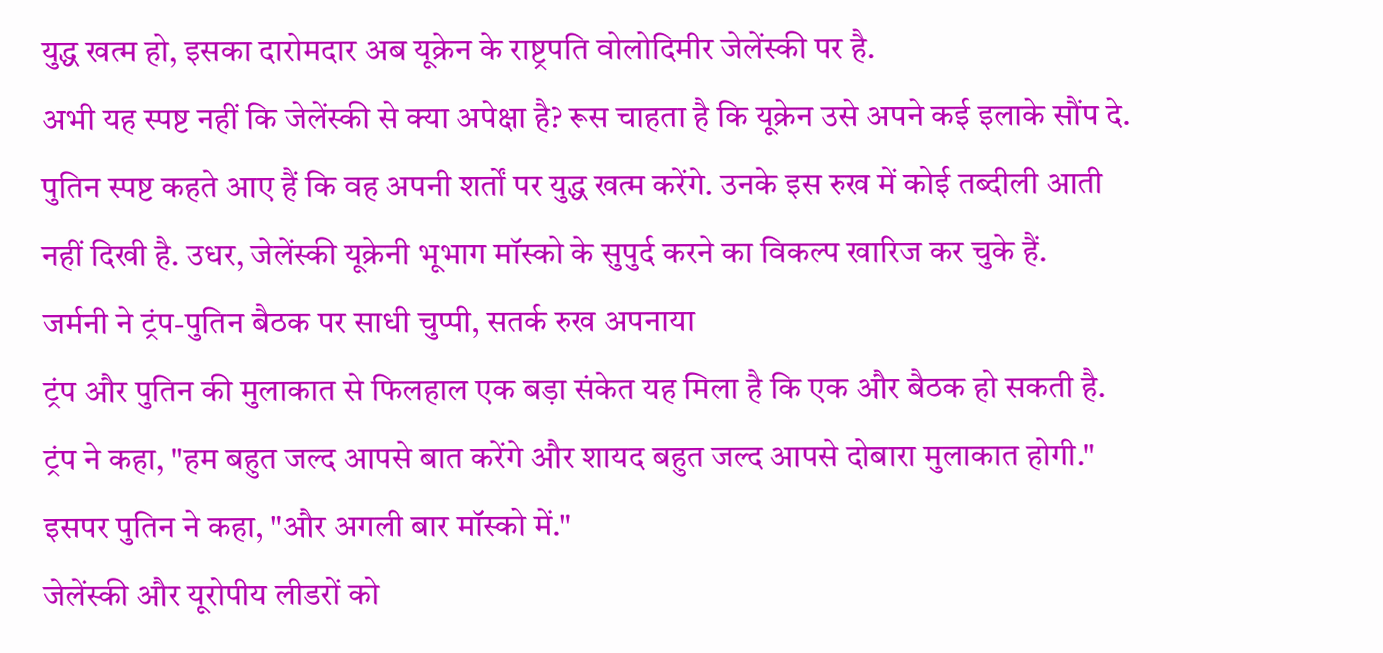युद्ध खत्म हो, इसका दारोमदार अब यूक्रेन के राष्ट्रपति वोलोदिमीर जेलेंस्की पर है.
अभी यह स्पष्ट नहीं कि जेलेंस्की से क्या अपेक्षा है? रूस चाहता है कि यूक्रेन उसे अपने कई इलाके सौंप दे. पुतिन स्पष्ट कहते आए हैं कि वह अपनी शर्तों पर युद्ध खत्म करेंगे. उनके इस रुख में कोई तब्दीली आती नहीं दिखी है. उधर, जेलेंस्की यूक्रेनी भूभाग मॉस्को के सुपुर्द करने का विकल्प खारिज कर चुके हैं.
जर्मनी ने ट्रंप-पुतिन बैठक पर साधी चुप्पी, सतर्क रुख अपनाया
ट्रंप और पुतिन की मुलाकात से फिलहाल एक बड़ा संकेत यह मिला है कि एक और बैठक हो सकती है. ट्रंप ने कहा, "हम बहुत जल्द आपसे बात करेंगे और शायद बहुत जल्द आपसे दोबारा मुलाकात होगी." इसपर पुतिन ने कहा, "और अगली बार मॉस्को में."
जेलेंस्की और यूरोपीय लीडरों को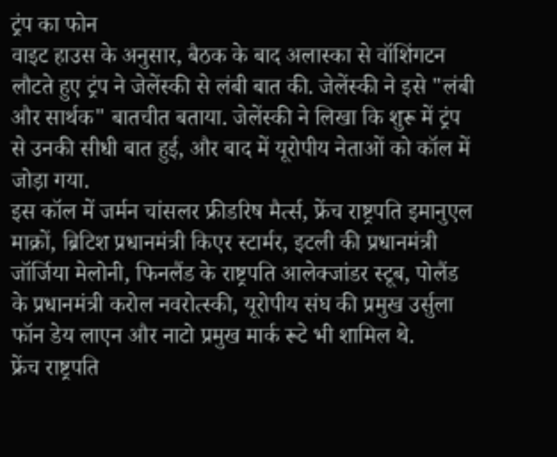ट्रंप का फोन
वाइट हाउस के अनुसार, बैठक के बाद अलास्का से वॉशिंगटन लौटते हुए ट्रंप ने जेलेंस्की से लंबी बात की. जेलेंस्की ने इसे "लंबी और सार्थक" बातचीत बताया. जेलेंस्की ने लिखा कि शुरू में ट्रंप से उनकी सीधी बात हुई, और बाद में यूरोपीय नेताओं को कॉल में जोड़ा गया.
इस कॉल में जर्मन चांसलर फ्रीडरिष मैर्त्स, फ्रेंच राष्ट्रपति इमानुएल माक्रों, ब्रिटिश प्रधानमंत्री किएर स्टार्मर, इटली की प्रधानमंत्री जॉर्जिया मेलोनी, फिनलैंड के राष्ट्रपति आलेक्जांडर स्टूब, पोलैंड के प्रधानमंत्री करोल नवरोत्स्की, यूरोपीय संघ की प्रमुख उर्सुला फॉन डेय लाएन और नाटो प्रमुख मार्क रूटे भी शामिल थे.
फ्रेंच राष्ट्रपति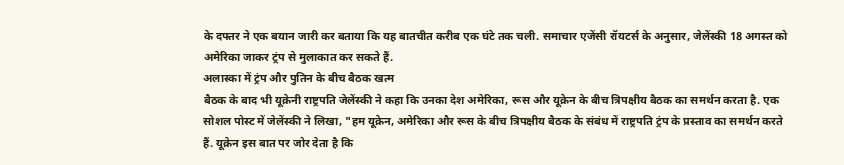के दफ्तर ने एक बयान जारी कर बताया कि यह बातचीत करीब एक घंटे तक चली. समाचार एजेंसी रॉयटर्स के अनुसार, जेलेंस्की 18 अगस्त को अमेरिका जाकर ट्रंप से मुलाकात कर सकते हैं.
अलास्का में ट्रंप और पुतिन के बीच बैठक खत्म
बैठक के बाद भी यूक्रेनी राष्ट्रपति जेलेंस्की ने कहा कि उनका देश अमेरिका, रूस और यूक्रेन के बीच त्रिपक्षीय बैठक का समर्थन करता है. एक सोशल पोस्ट में जेलेंस्की ने लिखा, "हम यूक्रेन, अमेरिका और रूस के बीच त्रिपक्षीय बैठक के संबंध में राष्ट्रपति ट्रंप के प्रस्ताव का समर्थन करते हैं. यूक्रेन इस बात पर जोर देता है कि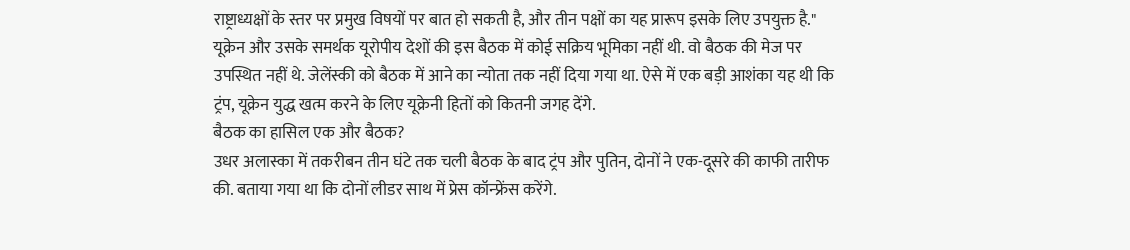राष्ट्राध्यक्षों के स्तर पर प्रमुख विषयों पर बात हो सकती है, और तीन पक्षों का यह प्रारूप इसके लिए उपयुक्त है."
यूक्रेन और उसके समर्थक यूरोपीय देशों की इस बैठक में कोई सक्रिय भूमिका नहीं थी. वो बैठक की मेज पर उपस्थित नहीं थे. जेलेंस्की को बैठक में आने का न्योता तक नहीं दिया गया था. ऐसे में एक बड़ी आशंका यह थी कि ट्रंप, यूक्रेन युद्ध खत्म करने के लिए यूक्रेनी हितों को कितनी जगह देंगे.
बैठक का हासिल एक और बैठक?
उधर अलास्का में तकरीबन तीन घंटे तक चली बैठक के बाद ट्रंप और पुतिन, दोनों ने एक-दूसरे की काफी तारीफ की. बताया गया था कि दोनों लीडर साथ में प्रेस कॉन्फ्रेंस करेंगे.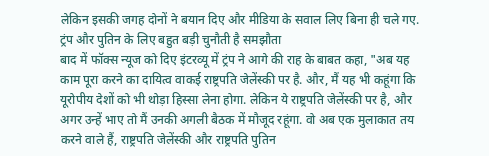लेकिन इसकी जगह दोनों ने बयान दिए और मीडिया के सवाल लिए बिना ही चले गए.
ट्रंप और पुतिन के लिए बहुत बड़ी चुनौती है समझौता
बाद में फॉक्स न्यूज को दिए इंटरव्यू में ट्रंप ने आगे की राह के बाबत कहा, "अब यह काम पूरा करने का दायित्व वाकई राष्ट्रपति जेलेंस्की पर है. और, मैं यह भी कहूंगा कि यूरोपीय देशों को भी थोड़ा हिस्सा लेना होगा. लेकिन ये राष्ट्रपति जेलेंस्की पर है, और अगर उन्हें भाए तो मैं उनकी अगली बैठक में मौजूद रहूंगा. वो अब एक मुलाकात तय करने वाले हैं, राष्ट्रपति जेलेंस्की और राष्ट्रपति पुतिन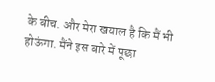के बीच. और मेरा खयाल है कि मैं भी होऊंगा. मैंने इस बारे में पूछा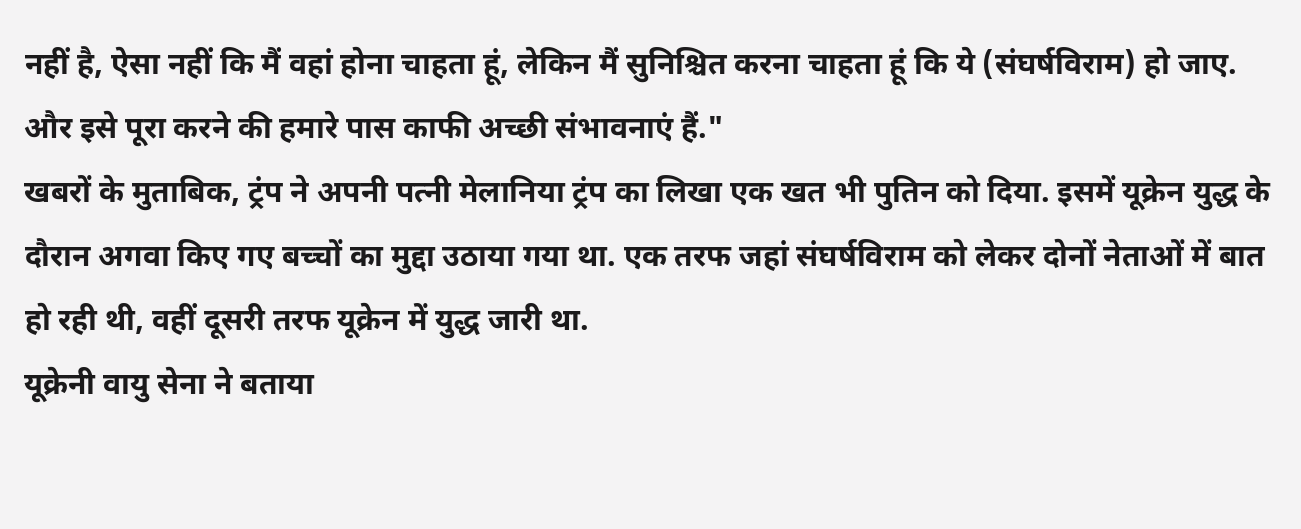नहीं है, ऐसा नहीं कि मैं वहां होना चाहता हूं, लेकिन मैं सुनिश्चित करना चाहता हूं कि ये (संघर्षविराम) हो जाए. और इसे पूरा करने की हमारे पास काफी अच्छी संभावनाएं हैं."
खबरों के मुताबिक, ट्रंप ने अपनी पत्नी मेलानिया ट्रंप का लिखा एक खत भी पुतिन को दिया. इसमें यूक्रेन युद्ध के दौरान अगवा किए गए बच्चों का मुद्दा उठाया गया था. एक तरफ जहां संघर्षविराम को लेकर दोनों नेताओं में बात हो रही थी, वहीं दूसरी तरफ यूक्रेन में युद्ध जारी था.
यूक्रेनी वायु सेना ने बताया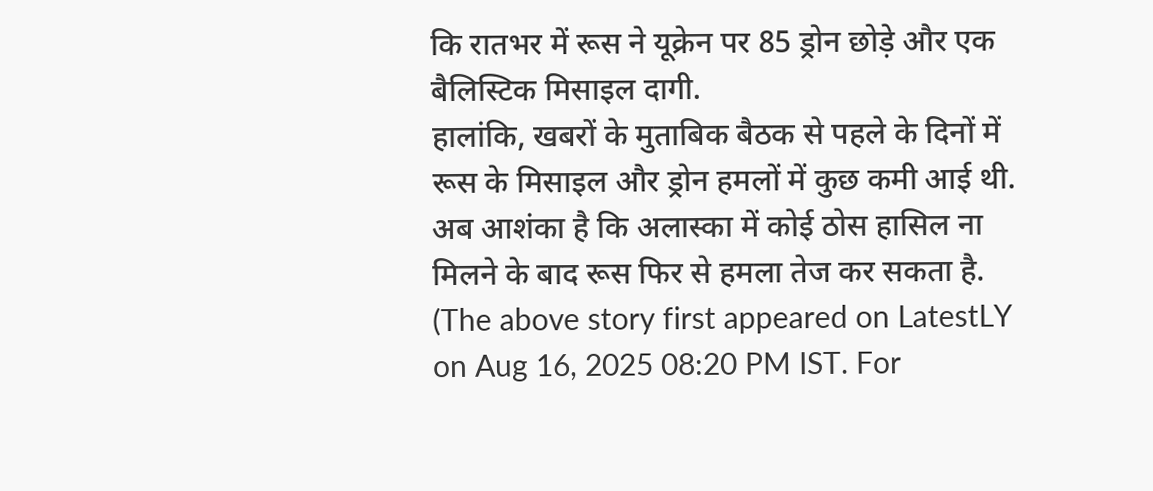कि रातभर में रूस ने यूक्रेन पर 85 ड्रोन छोड़े और एक बैलिस्टिक मिसाइल दागी.
हालांकि, खबरों के मुताबिक बैठक से पहले के दिनों में रूस के मिसाइल और ड्रोन हमलों में कुछ कमी आई थी. अब आशंका है कि अलास्का में कोई ठोस हासिल ना मिलने के बाद रूस फिर से हमला तेज कर सकता है.
(The above story first appeared on LatestLY on Aug 16, 2025 08:20 PM IST. For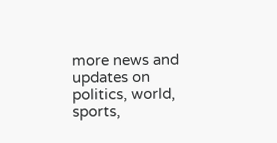more news and updates on politics, world, sports,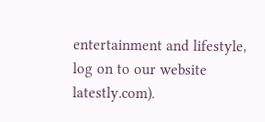entertainment and lifestyle, log on to our website latestly.com).